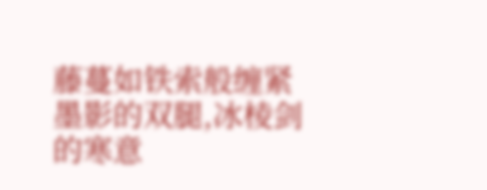藤蔓如铁索般缠紧墨影的双腿,冰棱剑的寒意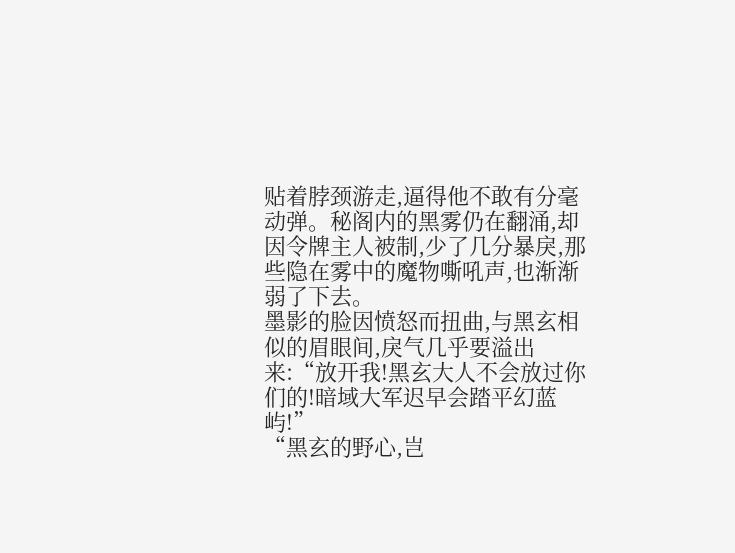贴着脖颈游走,逼得他不敢有分毫动弹。秘阁内的黑雾仍在翻涌,却因令牌主人被制,少了几分暴戾,那些隐在雾中的魔物嘶吼声,也渐渐弱了下去。
墨影的脸因愤怒而扭曲,与黑玄相似的眉眼间,戾气几乎要溢出来:“放开我!黑玄大人不会放过你们的!暗域大军迟早会踏平幻蓝屿!”
“黑玄的野心,岂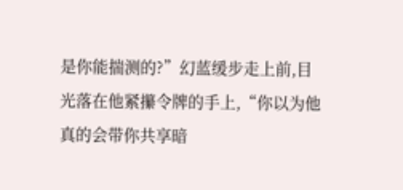是你能揣测的?”幻蓝缓步走上前,目光落在他紧攥令牌的手上,“你以为他真的会带你共享暗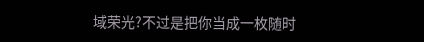域荣光?不过是把你当成一枚随时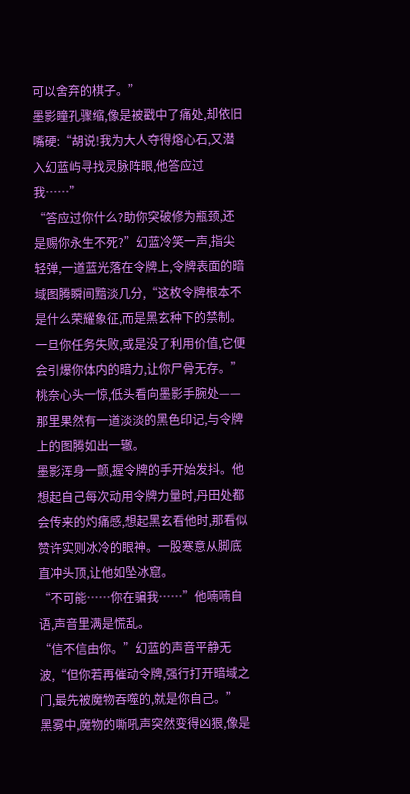可以舍弃的棋子。”
墨影瞳孔骤缩,像是被戳中了痛处,却依旧嘴硬:“胡说!我为大人夺得熔心石,又潜入幻蓝屿寻找灵脉阵眼,他答应过我……”
“答应过你什么?助你突破修为瓶颈,还是赐你永生不死?”幻蓝冷笑一声,指尖轻弹,一道蓝光落在令牌上,令牌表面的暗域图腾瞬间黯淡几分,“这枚令牌根本不是什么荣耀象征,而是黑玄种下的禁制。一旦你任务失败,或是没了利用价值,它便会引爆你体内的暗力,让你尸骨无存。”
桃奈心头一惊,低头看向墨影手腕处——那里果然有一道淡淡的黑色印记,与令牌上的图腾如出一辙。
墨影浑身一颤,握令牌的手开始发抖。他想起自己每次动用令牌力量时,丹田处都会传来的灼痛感,想起黑玄看他时,那看似赞许实则冰冷的眼神。一股寒意从脚底直冲头顶,让他如坠冰窟。
“不可能……你在骗我……”他喃喃自语,声音里满是慌乱。
“信不信由你。”幻蓝的声音平静无波,“但你若再催动令牌,强行打开暗域之门,最先被魔物吞噬的,就是你自己。”
黑雾中,魔物的嘶吼声突然变得凶狠,像是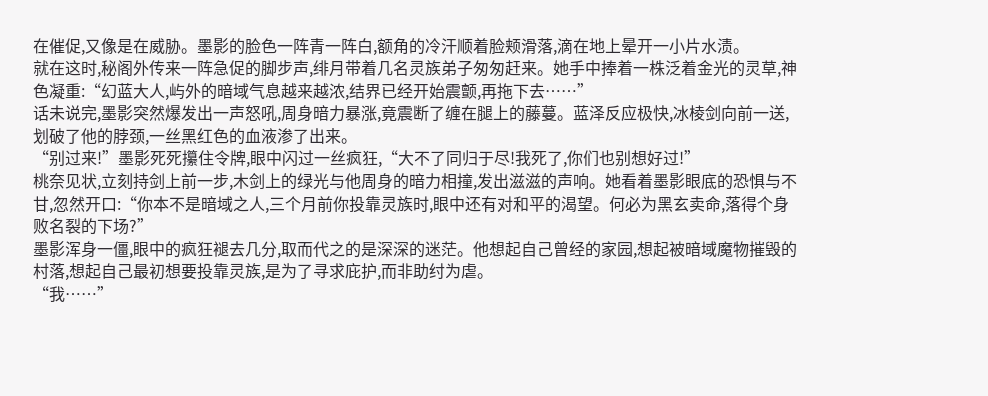在催促,又像是在威胁。墨影的脸色一阵青一阵白,额角的冷汗顺着脸颊滑落,滴在地上晕开一小片水渍。
就在这时,秘阁外传来一阵急促的脚步声,绯月带着几名灵族弟子匆匆赶来。她手中捧着一株泛着金光的灵草,神色凝重:“幻蓝大人,屿外的暗域气息越来越浓,结界已经开始震颤,再拖下去……”
话未说完,墨影突然爆发出一声怒吼,周身暗力暴涨,竟震断了缠在腿上的藤蔓。蓝泽反应极快,冰棱剑向前一送,划破了他的脖颈,一丝黑红色的血液渗了出来。
“别过来!”墨影死死攥住令牌,眼中闪过一丝疯狂,“大不了同归于尽!我死了,你们也别想好过!”
桃奈见状,立刻持剑上前一步,木剑上的绿光与他周身的暗力相撞,发出滋滋的声响。她看着墨影眼底的恐惧与不甘,忽然开口:“你本不是暗域之人,三个月前你投靠灵族时,眼中还有对和平的渴望。何必为黑玄卖命,落得个身败名裂的下场?”
墨影浑身一僵,眼中的疯狂褪去几分,取而代之的是深深的迷茫。他想起自己曾经的家园,想起被暗域魔物摧毁的村落,想起自己最初想要投靠灵族,是为了寻求庇护,而非助纣为虐。
“我……”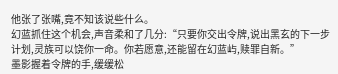他张了张嘴,竟不知该说些什么。
幻蓝抓住这个机会,声音柔和了几分:“只要你交出令牌,说出黑玄的下一步计划,灵族可以饶你一命。你若愿意,还能留在幻蓝屿,赎罪自新。”
墨影握着令牌的手,缓缓松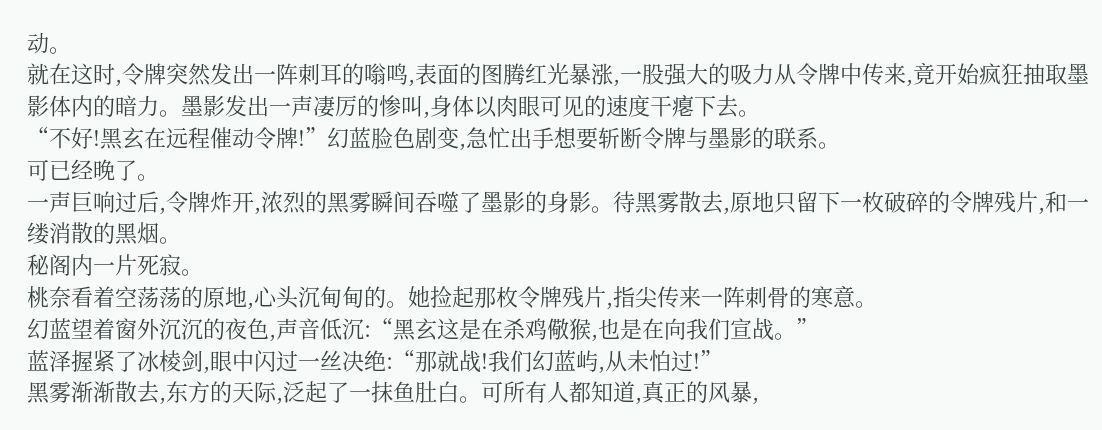动。
就在这时,令牌突然发出一阵刺耳的嗡鸣,表面的图腾红光暴涨,一股强大的吸力从令牌中传来,竟开始疯狂抽取墨影体内的暗力。墨影发出一声凄厉的惨叫,身体以肉眼可见的速度干瘪下去。
“不好!黑玄在远程催动令牌!”幻蓝脸色剧变,急忙出手想要斩断令牌与墨影的联系。
可已经晚了。
一声巨响过后,令牌炸开,浓烈的黑雾瞬间吞噬了墨影的身影。待黑雾散去,原地只留下一枚破碎的令牌残片,和一缕消散的黑烟。
秘阁内一片死寂。
桃奈看着空荡荡的原地,心头沉甸甸的。她捡起那枚令牌残片,指尖传来一阵刺骨的寒意。
幻蓝望着窗外沉沉的夜色,声音低沉:“黑玄这是在杀鸡儆猴,也是在向我们宣战。”
蓝泽握紧了冰棱剑,眼中闪过一丝决绝:“那就战!我们幻蓝屿,从未怕过!”
黑雾渐渐散去,东方的天际,泛起了一抹鱼肚白。可所有人都知道,真正的风暴,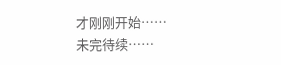才刚刚开始……
未完待续……